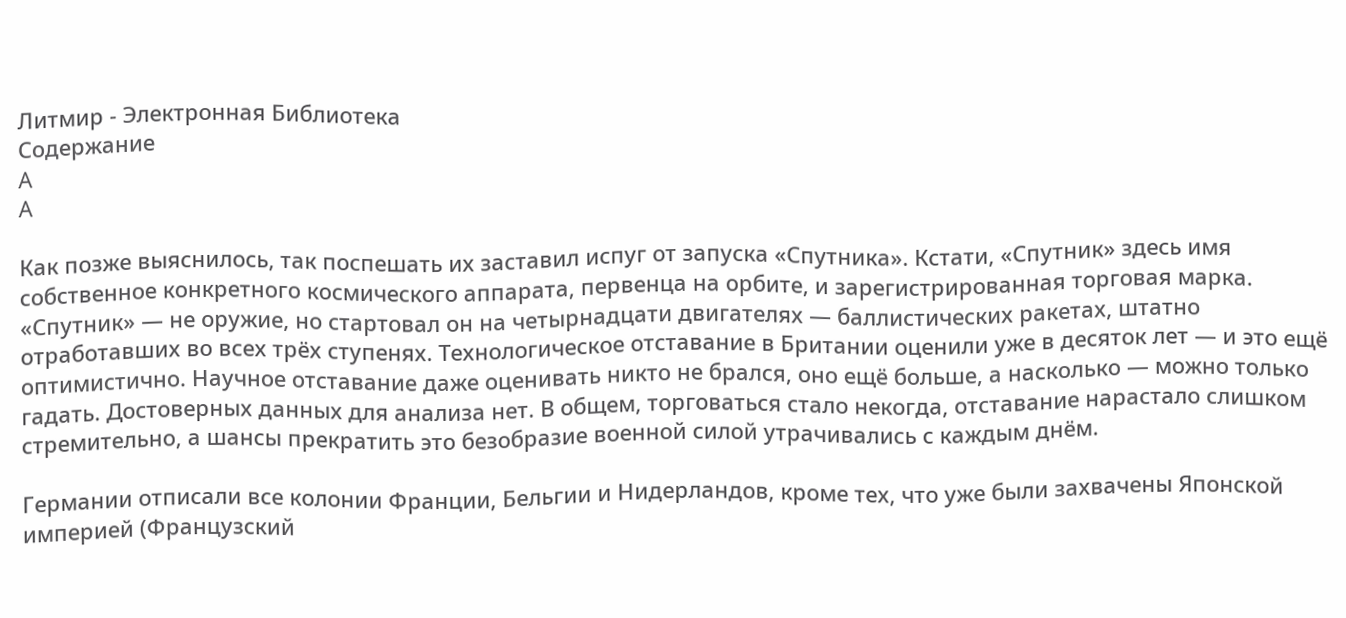Литмир - Электронная Библиотека
Содержание
A
A

Как позже выяснилось, так поспешать их заставил испуг от запуска «Спутника». Кстати, «Спутник» здесь имя собственное конкретного космического аппарата, первенца на орбите, и зарегистрированная торговая марка. «Спутник» — не оружие, но стартовал он на четырнадцати двигателях — баллистических ракетах, штатно отработавших во всех трёх ступенях. Технологическое отставание в Британии оценили уже в десяток лет — и это ещё оптимистично. Научное отставание даже оценивать никто не брался, оно ещё больше, а насколько — можно только гадать. Достоверных данных для анализа нет. В общем, торговаться стало некогда, отставание нарастало слишком стремительно, а шансы прекратить это безобразие военной силой утрачивались с каждым днём.

Германии отписали все колонии Франции, Бельгии и Нидерландов, кроме тех, что уже были захвачены Японской империей (Французский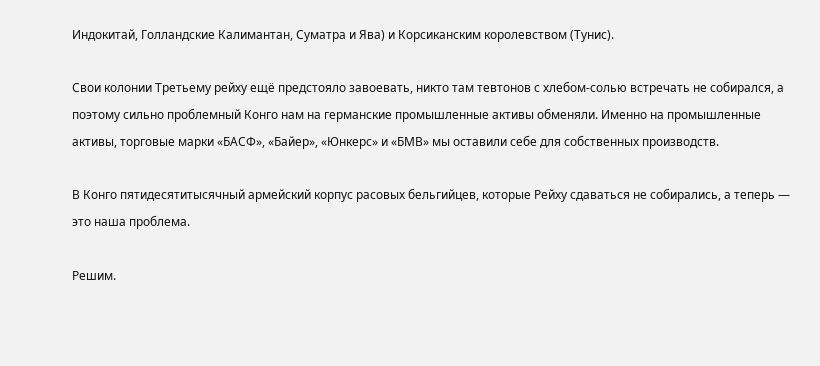Индокитай, Голландские Калимантан, Суматра и Ява) и Корсиканским королевством (Тунис).

Свои колонии Третьему рейху ещё предстояло завоевать, никто там тевтонов с хлебом-солью встречать не собирался, а поэтому сильно проблемный Конго нам на германские промышленные активы обменяли. Именно на промышленные активы, торговые марки «БАСФ», «Байер», «Юнкерс» и «БМВ» мы оставили себе для собственных производств.

В Конго пятидесятитысячный армейский корпус расовых бельгийцев, которые Рейху сдаваться не собирались, а теперь — это наша проблема.

Решим.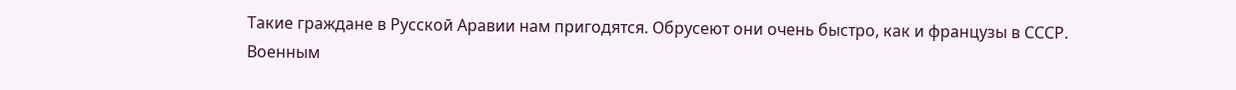Такие граждане в Русской Аравии нам пригодятся. Обрусеют они очень быстро, как и французы в СССР. Военным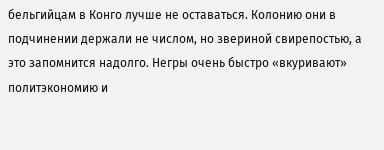бельгийцам в Конго лучше не оставаться. Колонию они в подчинении держали не числом, но звериной свирепостью, а это запомнится надолго. Негры очень быстро «вкуривают» политэкономию и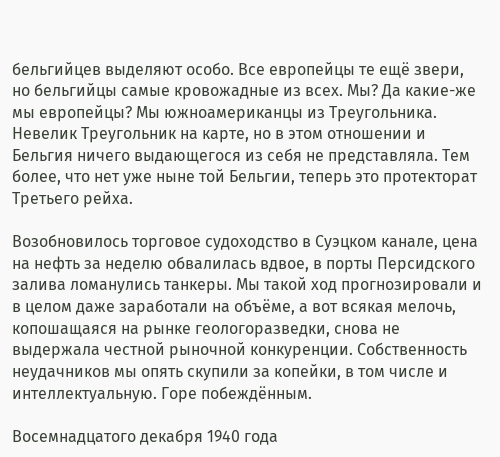бельгийцев выделяют особо. Все европейцы те ещё звери, но бельгийцы самые кровожадные из всех. Мы? Да какие-же мы европейцы? Мы южноамериканцы из Треугольника. Невелик Треугольник на карте, но в этом отношении и Бельгия ничего выдающегося из себя не представляла. Тем более, что нет уже ныне той Бельгии, теперь это протекторат Третьего рейха.

Возобновилось торговое судоходство в Суэцком канале, цена на нефть за неделю обвалилась вдвое, в порты Персидского залива ломанулись танкеры. Мы такой ход прогнозировали и в целом даже заработали на объёме, а вот всякая мелочь, копошащаяся на рынке геологоразведки, снова не выдержала честной рыночной конкуренции. Собственность неудачников мы опять скупили за копейки, в том числе и интеллектуальную. Горе побеждённым.

Восемнадцатого декабря 1940 года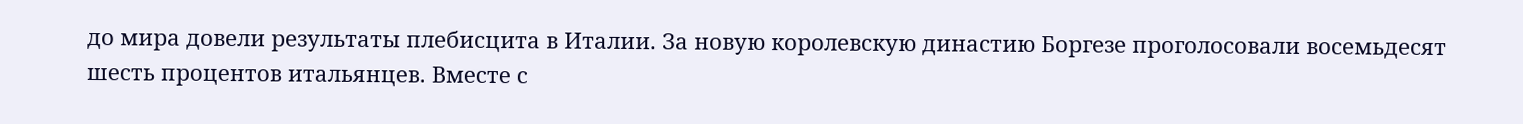до мира довели результаты плебисцита в Италии. За новую королевскую династию Боргезе проголосовали восемьдесят шесть процентов итальянцев. Вместе с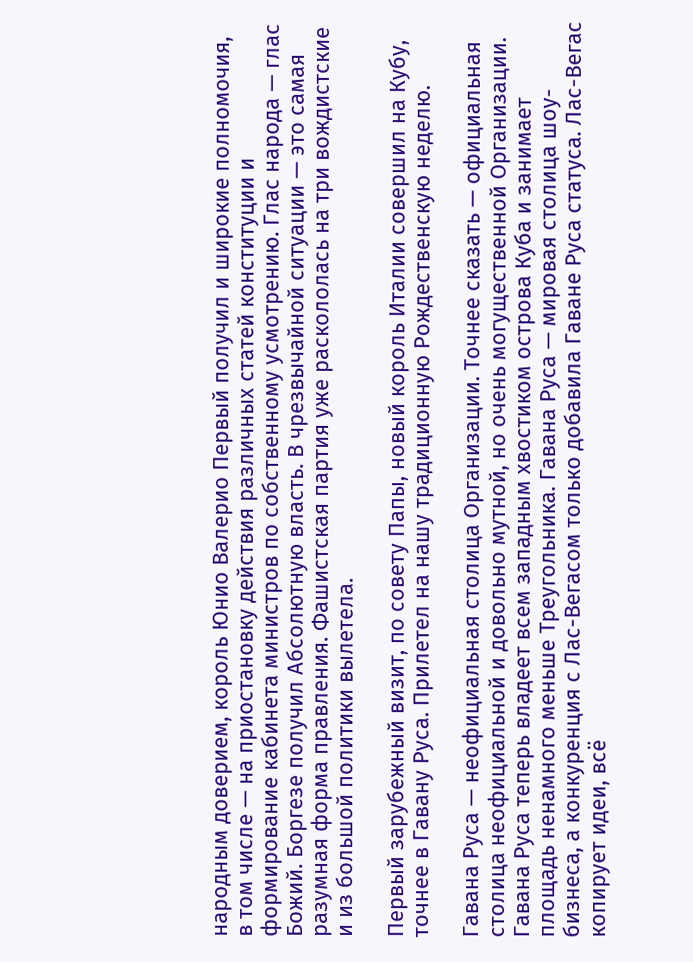народным доверием, король Юнио Валерио Первый получил и широкие полномочия, в том числе — на приостановку действия различных статей конституции и формирование кабинета министров по собственному усмотрению. Глас народа — глас Божий. Боргезе получил Абсолютную власть. В чрезвычайной ситуации — это самая разумная форма правления. Фашистская партия уже раскололась на три вождистские и из большой политики вылетела.

Первый зарубежный визит, по совету Папы, новый король Италии совершил на Кубу, точнее в Гавану Руса. Прилетел на нашу традиционную Рождественскую неделю.

Гавана Руса — неофициальная столица Организации. Точнее сказать — официальная столица неофициальной и довольно мутной, но очень могущественной Организации. Гавана Руса теперь владеет всем западным хвостиком острова Куба и занимает площадь ненамного меньше Треугольника. Гавана Руса — мировая столица шоу-бизнеса, а конкуренция с Лас-Вегасом только добавила Гаване Руса статуса. Лас-Вегас копирует идеи, всё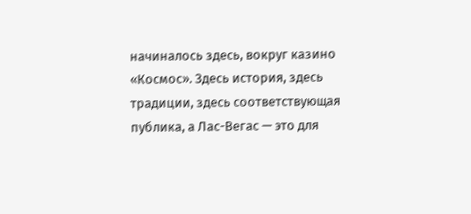начиналось здесь, вокруг казино «Космос». Здесь история, здесь традиции, здесь соответствующая публика, а Лас-Вегас — это для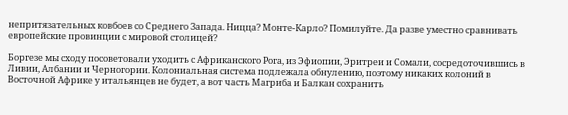непритязательных ковбоев со Среднего Запада. Ницца? Монте-Карло? Помилуйте. Да разве уместно сравнивать европейские провинции с мировой столицей?

Боргезе мы сходу посоветовали уходить с Африканского Рога, из Эфиопии, Эритреи и Сомали, сосредоточившись в Ливии, Албании и Черногории. Колониальная система подлежала обнулению, поэтому никаких колоний в Восточной Африке у итальянцев не будет, а вот часть Магриба и Балкан сохранить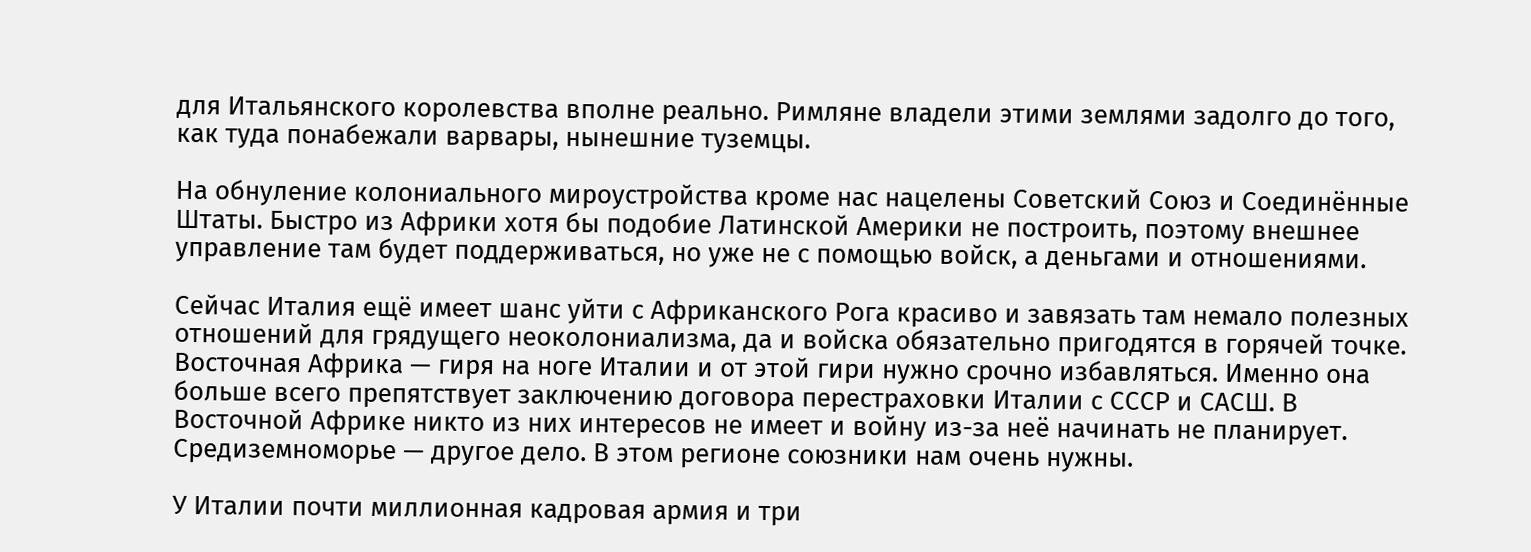для Итальянского королевства вполне реально. Римляне владели этими землями задолго до того, как туда понабежали варвары, нынешние туземцы.

На обнуление колониального мироустройства кроме нас нацелены Советский Союз и Соединённые Штаты. Быстро из Африки хотя бы подобие Латинской Америки не построить, поэтому внешнее управление там будет поддерживаться, но уже не с помощью войск, а деньгами и отношениями.

Сейчас Италия ещё имеет шанс уйти с Африканского Рога красиво и завязать там немало полезных отношений для грядущего неоколониализма, да и войска обязательно пригодятся в горячей точке. Восточная Африка — гиря на ноге Италии и от этой гири нужно срочно избавляться. Именно она больше всего препятствует заключению договора перестраховки Италии с СССР и САСШ. В Восточной Африке никто из них интересов не имеет и войну из-за неё начинать не планирует. Средиземноморье — другое дело. В этом регионе союзники нам очень нужны.

У Италии почти миллионная кадровая армия и три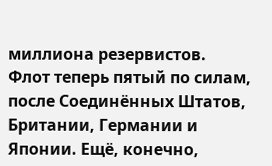миллиона резервистов. Флот теперь пятый по силам, после Соединённых Штатов, Британии, Германии и Японии. Ещё, конечно,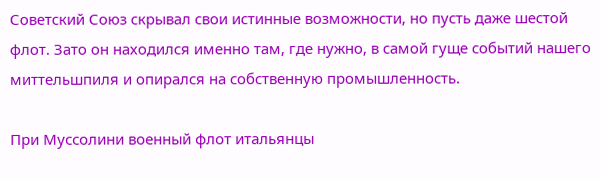Советский Союз скрывал свои истинные возможности, но пусть даже шестой флот. Зато он находился именно там, где нужно, в самой гуще событий нашего миттельшпиля и опирался на собственную промышленность.

При Муссолини военный флот итальянцы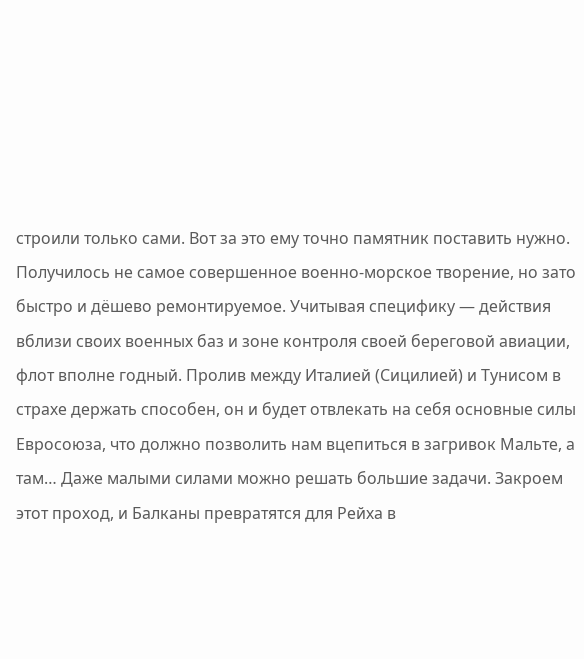строили только сами. Вот за это ему точно памятник поставить нужно. Получилось не самое совершенное военно-морское творение, но зато быстро и дёшево ремонтируемое. Учитывая специфику — действия вблизи своих военных баз и зоне контроля своей береговой авиации, флот вполне годный. Пролив между Италией (Сицилией) и Тунисом в страхе держать способен, он и будет отвлекать на себя основные силы Евросоюза, что должно позволить нам вцепиться в загривок Мальте, а там… Даже малыми силами можно решать большие задачи. Закроем этот проход, и Балканы превратятся для Рейха в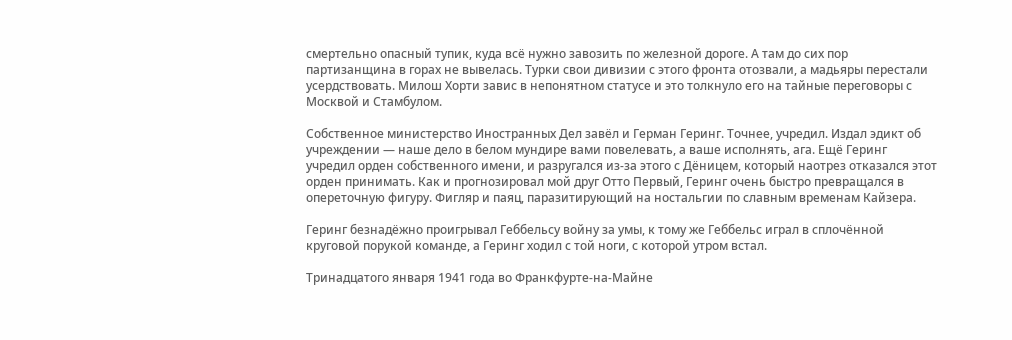смертельно опасный тупик, куда всё нужно завозить по железной дороге. А там до сих пор партизанщина в горах не вывелась. Турки свои дивизии с этого фронта отозвали, а мадьяры перестали усердствовать. Милош Хорти завис в непонятном статусе и это толкнуло его на тайные переговоры с Москвой и Стамбулом.

Собственное министерство Иностранных Дел завёл и Герман Геринг. Точнее, учредил. Издал эдикт об учреждении — наше дело в белом мундире вами повелевать, а ваше исполнять, ага. Ещё Геринг учредил орден собственного имени, и разругался из-за этого с Дёницем, который наотрез отказался этот орден принимать. Как и прогнозировал мой друг Отто Первый, Геринг очень быстро превращался в опереточную фигуру. Фигляр и паяц, паразитирующий на ностальгии по славным временам Кайзера.

Геринг безнадёжно проигрывал Геббельсу войну за умы, к тому же Геббельс играл в сплочённой круговой порукой команде, а Геринг ходил с той ноги, с которой утром встал.

Тринадцатого января 1941 года во Франкфурте-на-Майне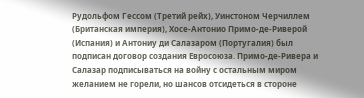Рудольфом Гессом (Третий рейх), Уинстоном Черчиллем (Британская империя), Хосе-Антонио Примо-де-Риверой (Испания) и Антониу ди Салазаром (Португалия) был подписан договор создания Евросоюза. Примо-де-Ривера и Салазар подписываться на войну с остальным миром желанием не горели, но шансов отсидеться в стороне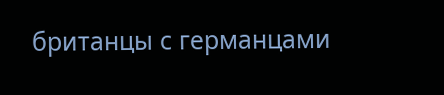британцы с германцами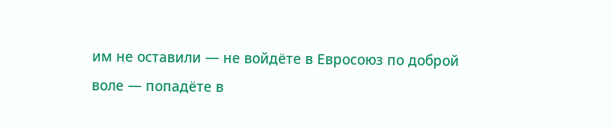им не оставили — не войдёте в Евросоюз по доброй воле — попадёте в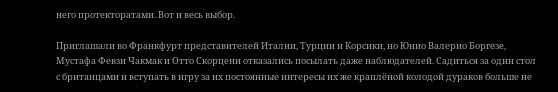него протекторатами. Вот и весь выбор.

Приглашали во Франкфурт представителей Италии, Турции и Корсики, но Юнио Валерио Боргезе, Мустафа Февзи Чакмак и Отто Скорцени отказались посылать даже наблюдателей. Садиться за один стол с британцами и вступать в игру за их постоянные интересы их же краплёной колодой дураков больше не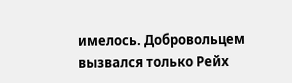имелось. Добровольцем вызвался только Рейх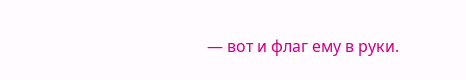— вот и флаг ему в руки.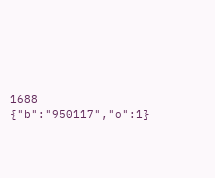1688
{"b":"950117","o":1}